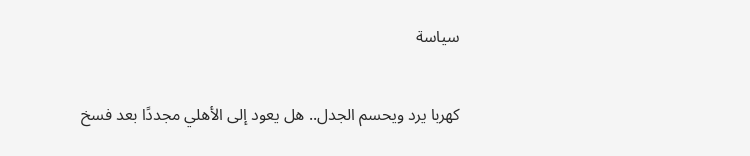سياسة

كهربا يرد ويحسم الجدل.. هل يعود إلى الأهلي مجددًا بعد فسخ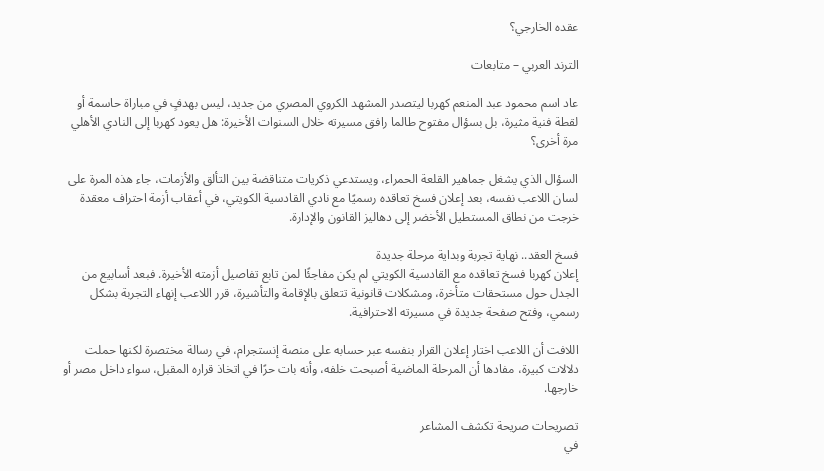عقده الخارجي؟

الترند العربي – متابعات

عاد اسم محمود عبد المنعم كهربا ليتصدر المشهد الكروي المصري من جديد، ليس بهدفٍ في مباراة حاسمة أو لقطة فنية مثيرة، بل بسؤال مفتوح طالما رافق مسيرته خلال السنوات الأخيرة: هل يعود كهربا إلى النادي الأهلي مرة أخرى؟

السؤال الذي يشغل جماهير القلعة الحمراء، ويستدعي ذكريات متناقضة بين التألق والأزمات، جاء هذه المرة على لسان اللاعب نفسه، بعد إعلان فسخ تعاقده رسميًا مع نادي القادسية الكويتي، في أعقاب أزمة احتراف معقدة خرجت من نطاق المستطيل الأخضر إلى دهاليز القانون والإدارة.

فسخ العقد.. نهاية تجربة وبداية مرحلة جديدة
إعلان كهربا فسخ تعاقده مع القادسية الكويتي لم يكن مفاجئًا لمن تابع تفاصيل أزمته الأخيرة. فبعد أسابيع من الجدل حول مستحقات متأخرة، ومشكلات قانونية تتعلق بالإقامة والتأشيرة، قرر اللاعب إنهاء التجربة بشكل رسمي، وفتح صفحة جديدة في مسيرته الاحترافية.

اللافت أن اللاعب اختار إعلان القرار بنفسه عبر حسابه على منصة إنستجرام، في رسالة مختصرة لكنها حملت دلالات كبيرة، مفادها أن المرحلة الماضية أصبحت خلفه، وأنه بات حرًا في اتخاذ قراره المقبل، سواء داخل مصر أو خارجها.

تصريحات صريحة تكشف المشاعر
في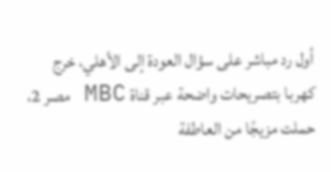أول رد مباشر على سؤال العودة إلى الأهلي، خرج كهربا بتصريحات واضحة عبر قناة MBC مصر 2، حملت مزيجًا من العاطفة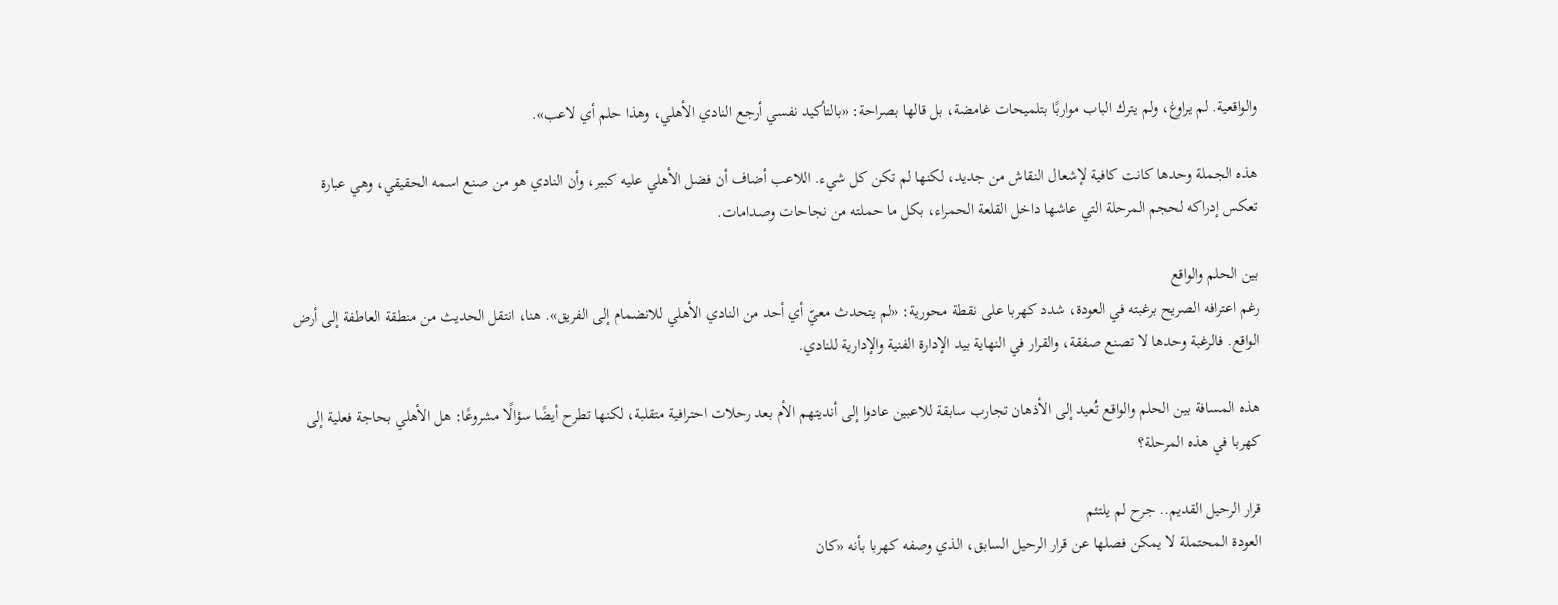والواقعية. لم يراوغ، ولم يترك الباب مواربًا بتلميحات غامضة، بل قالها بصراحة: «بالتأكيد نفسي أرجع النادي الأهلي، وهذا حلم أي لاعب».

هذه الجملة وحدها كانت كافية لإشعال النقاش من جديد، لكنها لم تكن كل شيء. اللاعب أضاف أن فضل الأهلي عليه كبير، وأن النادي هو من صنع اسمه الحقيقي، وهي عبارة تعكس إدراكه لحجم المرحلة التي عاشها داخل القلعة الحمراء، بكل ما حملته من نجاحات وصدامات.

بين الحلم والواقع
رغم اعترافه الصريح برغبته في العودة، شدد كهربا على نقطة محورية: «لم يتحدث معيّ أي أحد من النادي الأهلي للانضمام إلى الفريق». هنا، انتقل الحديث من منطقة العاطفة إلى أرض الواقع. فالرغبة وحدها لا تصنع صفقة، والقرار في النهاية بيد الإدارة الفنية والإدارية للنادي.

هذه المسافة بين الحلم والواقع تُعيد إلى الأذهان تجارب سابقة للاعبين عادوا إلى أنديتهم الأم بعد رحلات احترافية متقلبة، لكنها تطرح أيضًا سؤالًا مشروعًا: هل الأهلي بحاجة فعلية إلى كهربا في هذه المرحلة؟

قرار الرحيل القديم.. جرح لم يلتئم
العودة المحتملة لا يمكن فصلها عن قرار الرحيل السابق، الذي وصفه كهربا بأنه «كان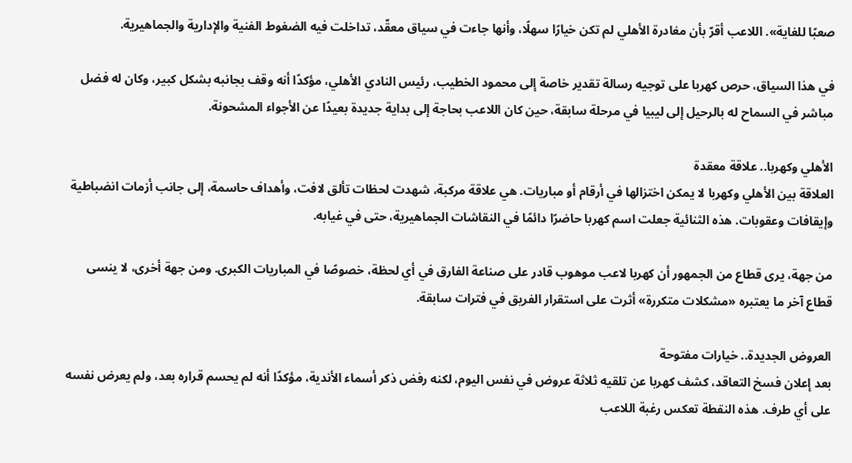صعبًا للغاية». اللاعب أقرّ بأن مغادرة الأهلي لم تكن خيارًا سهلًا، وأنها جاءت في سياق معقّد، تداخلت فيه الضغوط الفنية والإدارية والجماهيرية.

في هذا السياق، حرص كهربا على توجيه رسالة تقدير خاصة إلى محمود الخطيب، رئيس النادي الأهلي، مؤكدًا أنه وقف بجانبه بشكل كبير، وكان له فضل مباشر في السماح له بالرحيل إلى ليبيا في مرحلة سابقة، حين كان اللاعب بحاجة إلى بداية جديدة بعيدًا عن الأجواء المشحونة.

الأهلي وكهربا.. علاقة معقدة
العلاقة بين الأهلي وكهربا لا يمكن اختزالها في أرقام أو مباريات. هي علاقة مركبة، شهدت لحظات تألق لافت، وأهداف حاسمة، إلى جانب أزمات انضباطية وإيقافات وعقوبات. هذه الثنائية جعلت اسم كهربا حاضرًا دائمًا في النقاشات الجماهيرية، حتى في غيابه.

من جهة، يرى قطاع من الجمهور أن كهربا لاعب موهوب قادر على صناعة الفارق في أي لحظة، خصوصًا في المباريات الكبرى. ومن جهة أخرى، لا ينسى قطاع آخر ما يعتبره «مشكلات متكررة» أثرت على استقرار الفريق في فترات سابقة.

العروض الجديدة.. خيارات مفتوحة
بعد إعلان فسخ التعاقد، كشف كهربا عن تلقيه ثلاثة عروض في نفس اليوم، لكنه رفض ذكر أسماء الأندية، مؤكدًا أنه لم يحسم قراره بعد، ولم يعرض نفسه على أي طرف. هذه النقطة تعكس رغبة اللاعب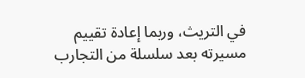في التريث، وربما إعادة تقييم مسيرته بعد سلسلة من التجارب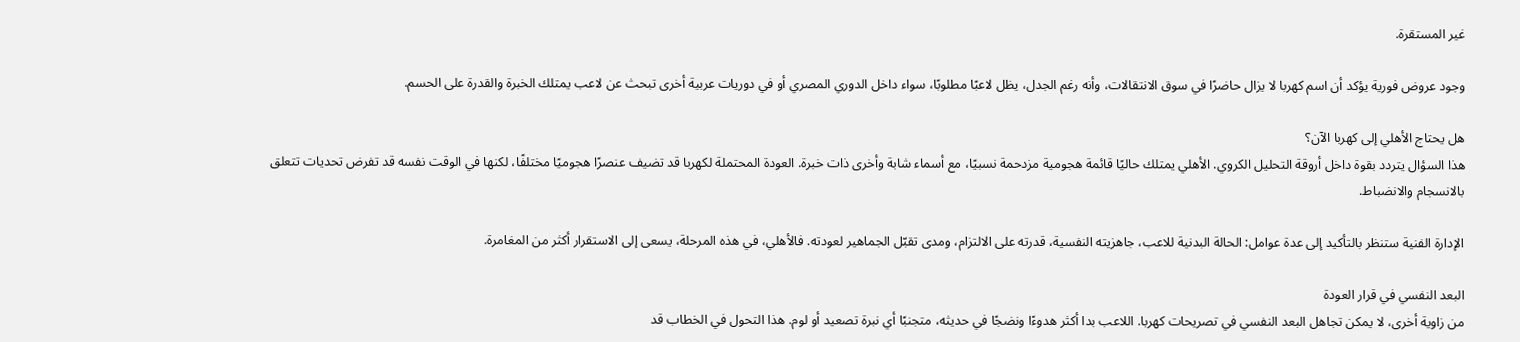غير المستقرة.

وجود عروض فورية يؤكد أن اسم كهربا لا يزال حاضرًا في سوق الانتقالات، وأنه رغم الجدل، يظل لاعبًا مطلوبًا، سواء داخل الدوري المصري أو في دوريات عربية أخرى تبحث عن لاعب يمتلك الخبرة والقدرة على الحسم.

هل يحتاج الأهلي إلى كهربا الآن؟
هذا السؤال يتردد بقوة داخل أروقة التحليل الكروي. الأهلي يمتلك حاليًا قائمة هجومية مزدحمة نسبيًا، مع أسماء شابة وأخرى ذات خبرة. العودة المحتملة لكهربا قد تضيف عنصرًا هجوميًا مختلفًا، لكنها في الوقت نفسه قد تفرض تحديات تتعلق بالانسجام والانضباط.

الإدارة الفنية ستنظر بالتأكيد إلى عدة عوامل: الحالة البدنية للاعب، جاهزيته النفسية، قدرته على الالتزام، ومدى تقبّل الجماهير لعودته. فالأهلي، في هذه المرحلة، يسعى إلى الاستقرار أكثر من المغامرة.

البعد النفسي في قرار العودة
من زاوية أخرى، لا يمكن تجاهل البعد النفسي في تصريحات كهربا. اللاعب بدا أكثر هدوءًا ونضجًا في حديثه، متجنبًا أي نبرة تصعيد أو لوم. هذا التحول في الخطاب قد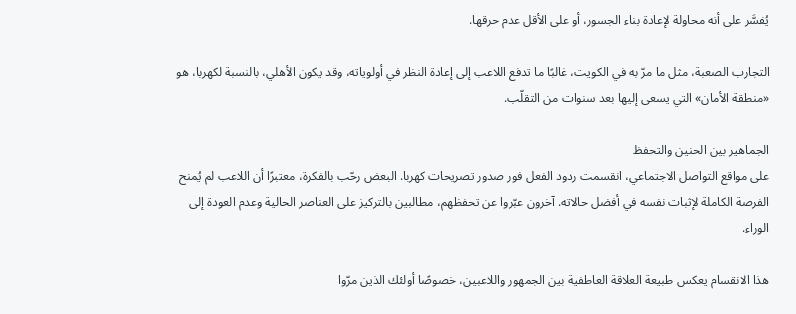يُفسَّر على أنه محاولة لإعادة بناء الجسور، أو على الأقل عدم حرقها.

التجارب الصعبة، مثل ما مرّ به في الكويت، غالبًا ما تدفع اللاعب إلى إعادة النظر في أولوياته، وقد يكون الأهلي، بالنسبة لكهربا، هو «منطقة الأمان» التي يسعى إليها بعد سنوات من التقلّب.

الجماهير بين الحنين والتحفظ
على مواقع التواصل الاجتماعي، انقسمت ردود الفعل فور صدور تصريحات كهربا. البعض رحّب بالفكرة، معتبرًا أن اللاعب لم يُمنح الفرصة الكاملة لإثبات نفسه في أفضل حالاته. آخرون عبّروا عن تحفظهم، مطالبين بالتركيز على العناصر الحالية وعدم العودة إلى الوراء.

هذا الانقسام يعكس طبيعة العلاقة العاطفية بين الجمهور واللاعبين، خصوصًا أولئك الذين مرّوا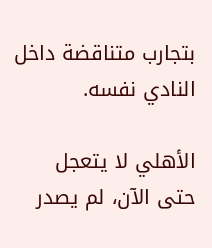بتجارب متناقضة داخل النادي نفسه.

الأهلي لا يتعجل
حتى الآن، لم يصدر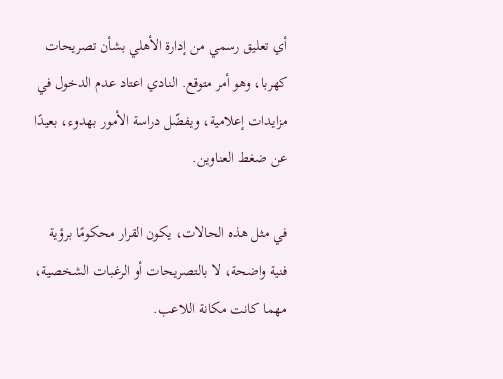أي تعليق رسمي من إدارة الأهلي بشأن تصريحات كهربا، وهو أمر متوقع. النادي اعتاد عدم الدخول في مزايدات إعلامية، ويفضّل دراسة الأمور بهدوء، بعيدًا عن ضغط العناوين.

في مثل هذه الحالات، يكون القرار محكومًا برؤية فنية واضحة، لا بالتصريحات أو الرغبات الشخصية، مهما كانت مكانة اللاعب.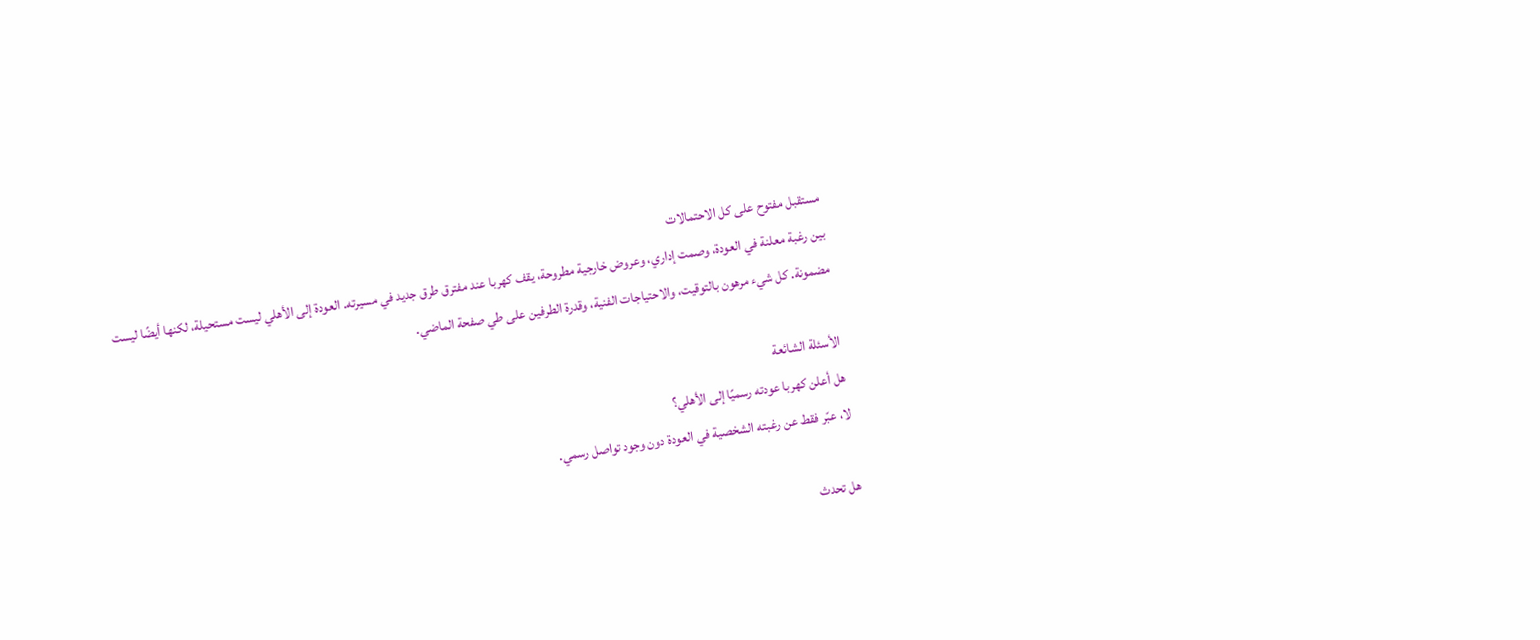مستقبل مفتوح على كل الاحتمالات
بين رغبة معلنة في العودة، وصمت إداري، وعروض خارجية مطروحة، يقف كهربا عند مفترق طرق جديد في مسيرته. العودة إلى الأهلي ليست مستحيلة، لكنها أيضًا ليست مضمونة. كل شيء مرهون بالتوقيت، والاحتياجات الفنية، وقدرة الطرفين على طي صفحة الماضي.

الأسئلة الشائعة
هل أعلن كهربا عودته رسميًا إلى الأهلي؟
لا، عبّر فقط عن رغبته الشخصية في العودة دون وجود تواصل رسمي.

هل تحدث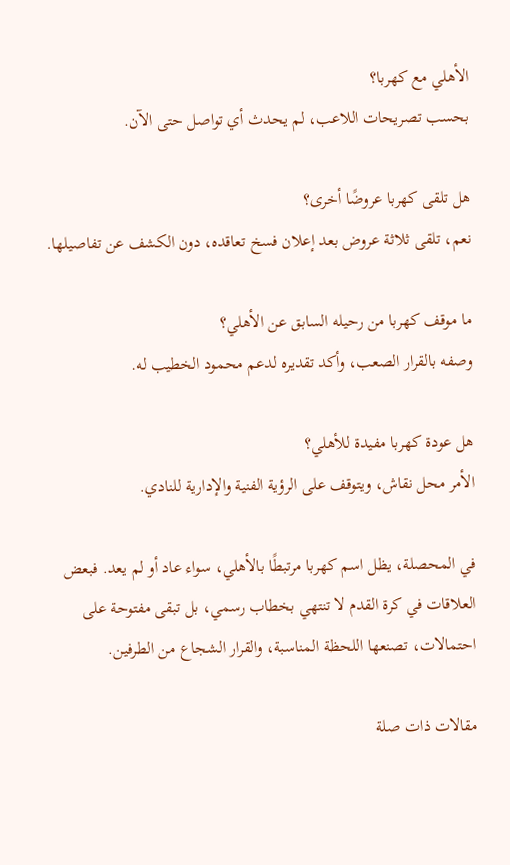الأهلي مع كهربا؟
بحسب تصريحات اللاعب، لم يحدث أي تواصل حتى الآن.

هل تلقى كهربا عروضًا أخرى؟
نعم، تلقى ثلاثة عروض بعد إعلان فسخ تعاقده، دون الكشف عن تفاصيلها.

ما موقف كهربا من رحيله السابق عن الأهلي؟
وصفه بالقرار الصعب، وأكد تقديره لدعم محمود الخطيب له.

هل عودة كهربا مفيدة للأهلي؟
الأمر محل نقاش، ويتوقف على الرؤية الفنية والإدارية للنادي.

في المحصلة، يظل اسم كهربا مرتبطًا بالأهلي، سواء عاد أو لم يعد. فبعض العلاقات في كرة القدم لا تنتهي بخطاب رسمي، بل تبقى مفتوحة على احتمالات، تصنعها اللحظة المناسبة، والقرار الشجاع من الطرفين.

مقالات ذات صلة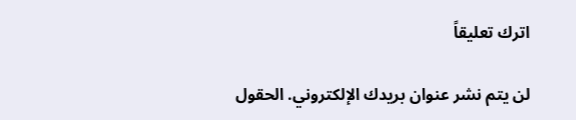اترك تعليقاً

لن يتم نشر عنوان بريدك الإلكتروني. الحقول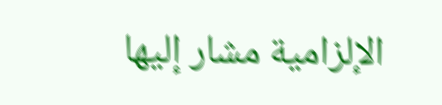الإلزامية مشار إليها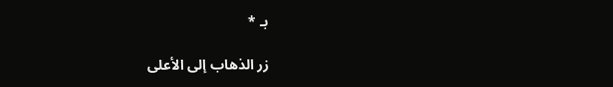بـ *

زر الذهاب إلى الأعلى